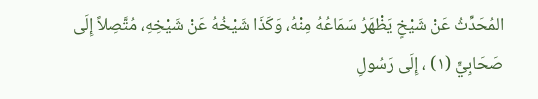المُحَدِّثُ عَنْ شَيْخٍ يَظْهَرُ سَمَاعُهُ مِنْهُ، وَكَذَا شَيْخُهُ عَنْ شَيْخِهِ، مُتَّصِلاً إِلَى صَحَابِيٍّ (١) ، إِلَى رَسُولِ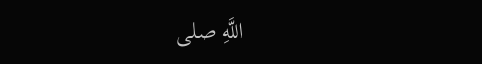اللَّهِ صلى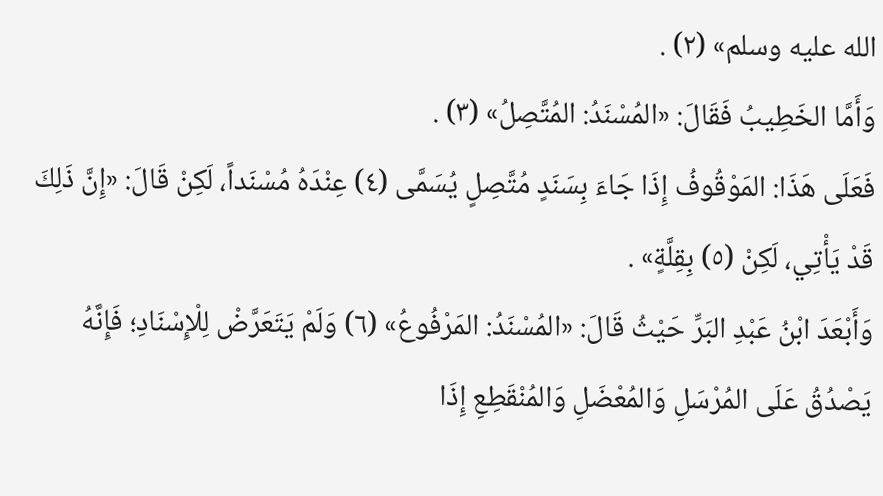الله عليه وسلم» (٢) .
وَأَمَّا الخَطِيبُ فَقَالَ: «المُسْنَدُ: المُتَّصِلُ» (٣) .
فَعَلَى هَذَا: المَوْقُوفُ إِذَا جَاءَ بِسَنَدٍ مُتَّصِلٍ يُسَمَّى (٤) عِنْدَهُ مُسْنَداً، لَكِنْ قَالَ: «إِنَّ ذَلِكَ قَدْ يَأْتِي، لَكِنْ (٥) بِقِلَّةٍ» .
وَأَبْعَدَ ابْنُ عَبْدِ البَرِّ حَيْثُ قَالَ: «المُسْنَدُ: المَرْفُوعُ» (٦) وَلَمْ يَتَعَرَّضْ لِلْإِسْنَادِ؛ فَإِنَّهُ يَصْدُقُ عَلَى المُرْسَلِ وَالمُعْضَلِ وَالمُنْقَطِعِ إِذَا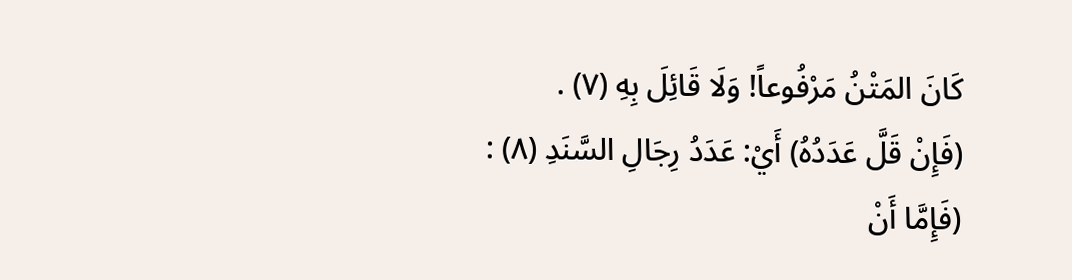كَانَ المَتْنُ مَرْفُوعاً! وَلَا قَائِلَ بِهِ (٧) .
(فَإِنْ قَلَّ عَدَدُهُ) أَيْ: عَدَدُ رِجَالِ السَّنَدِ (٨) : (فَإِمَّا أَنْ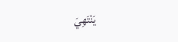يَنْتَهِيَ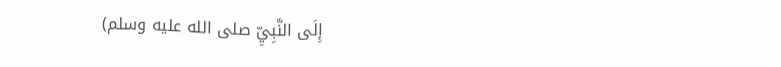إِلَى النَّبِيِّ صلى الله عليه وسلم)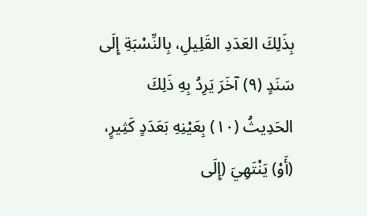بِذَلِكَ العَدَدِ القَلِيلِ، بِالنِّسْبَةِ إِلَى سَنَدٍ (٩) آخَرَ يَرِدُ بِهِ ذَلِكَ الحَدِيثُ (١٠) بِعَيْنِهِ بَعَدَدٍ كَثِيرٍ، (أَوْ) يَنْتَهِيَ (إِلَى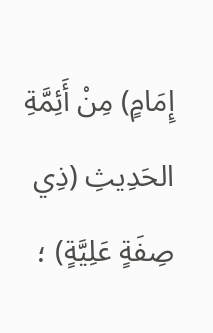إِمَامٍ) مِنْ أَئِمَّةِ الحَدِيثِ (ذِي صِفَةٍ عَلِيَّةٍ) ؛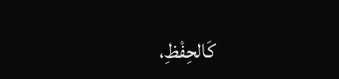كَالحِفْظِ،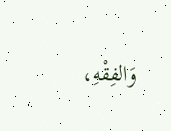وَالفِقْهِ،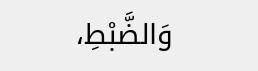وَالضَّبْطِ،